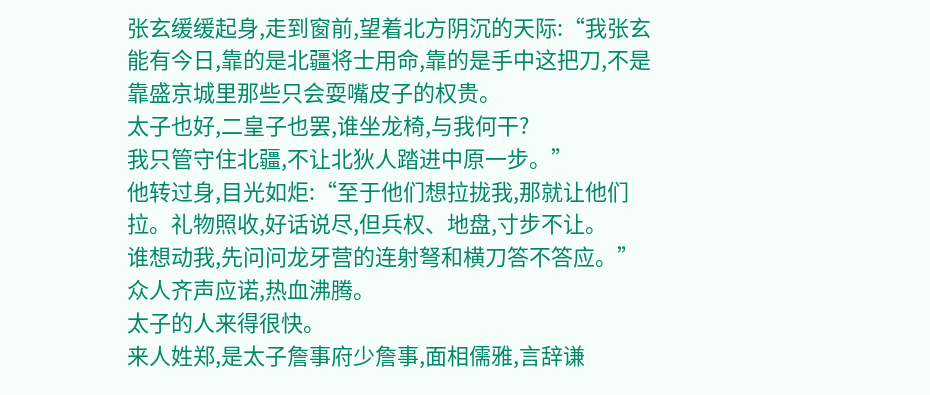张玄缓缓起身,走到窗前,望着北方阴沉的天际:“我张玄能有今日,靠的是北疆将士用命,靠的是手中这把刀,不是靠盛京城里那些只会耍嘴皮子的权贵。
太子也好,二皇子也罢,谁坐龙椅,与我何干?
我只管守住北疆,不让北狄人踏进中原一步。”
他转过身,目光如炬:“至于他们想拉拢我,那就让他们拉。礼物照收,好话说尽,但兵权、地盘,寸步不让。
谁想动我,先问问龙牙营的连射弩和横刀答不答应。”
众人齐声应诺,热血沸腾。
太子的人来得很快。
来人姓郑,是太子詹事府少詹事,面相儒雅,言辞谦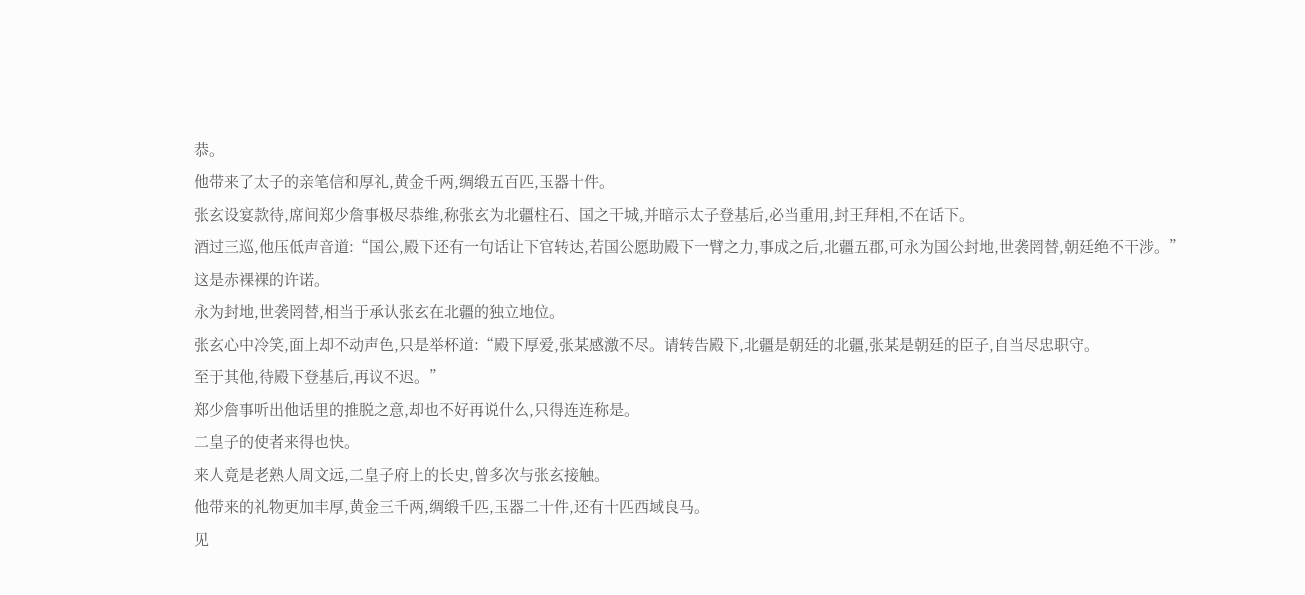恭。
他带来了太子的亲笔信和厚礼,黄金千两,绸缎五百匹,玉器十件。
张玄设宴款待,席间郑少詹事极尽恭维,称张玄为北疆柱石、国之干城,并暗示太子登基后,必当重用,封王拜相,不在话下。
酒过三巡,他压低声音道:“国公,殿下还有一句话让下官转达,若国公愿助殿下一臂之力,事成之后,北疆五郡,可永为国公封地,世袭罔替,朝廷绝不干涉。”
这是赤裸裸的许诺。
永为封地,世袭罔替,相当于承认张玄在北疆的独立地位。
张玄心中冷笑,面上却不动声色,只是举杯道:“殿下厚爱,张某感激不尽。请转告殿下,北疆是朝廷的北疆,张某是朝廷的臣子,自当尽忠职守。
至于其他,待殿下登基后,再议不迟。”
郑少詹事听出他话里的推脱之意,却也不好再说什么,只得连连称是。
二皇子的使者来得也快。
来人竟是老熟人周文远,二皇子府上的长史,曾多次与张玄接触。
他带来的礼物更加丰厚,黄金三千两,绸缎千匹,玉器二十件,还有十匹西域良马。
见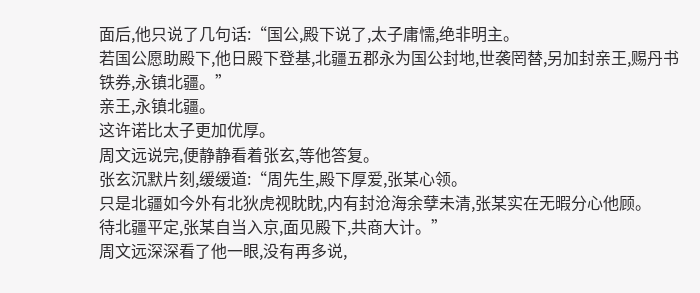面后,他只说了几句话:“国公,殿下说了,太子庸懦,绝非明主。
若国公愿助殿下,他日殿下登基,北疆五郡永为国公封地,世袭罔替,另加封亲王,赐丹书铁券,永镇北疆。”
亲王,永镇北疆。
这许诺比太子更加优厚。
周文远说完,便静静看着张玄,等他答复。
张玄沉默片刻,缓缓道:“周先生,殿下厚爱,张某心领。
只是北疆如今外有北狄虎视眈眈,内有封沧海余孽未清,张某实在无暇分心他顾。
待北疆平定,张某自当入京,面见殿下,共商大计。”
周文远深深看了他一眼,没有再多说,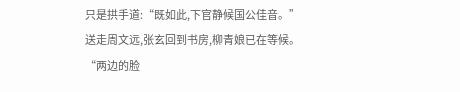只是拱手道:“既如此,下官静候国公佳音。”
送走周文远,张玄回到书房,柳青娘已在等候。
“两边的脸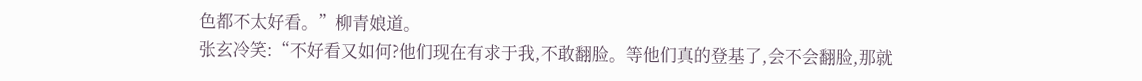色都不太好看。”柳青娘道。
张玄冷笑:“不好看又如何?他们现在有求于我,不敢翻脸。等他们真的登基了,会不会翻脸,那就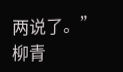两说了。”
柳青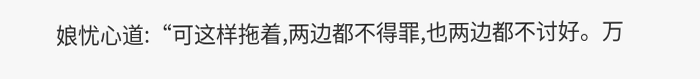娘忧心道:“可这样拖着,两边都不得罪,也两边都不讨好。万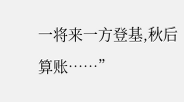一将来一方登基,秋后算账……”